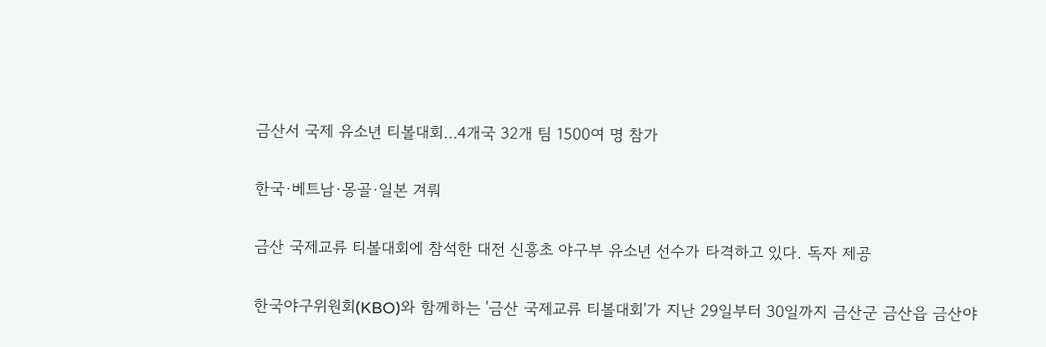금산서 국제 유소년 티볼대회…4개국 32개 팀 1500여 명 참가

한국·베트남·몽골·일본 겨뤄

금산 국제교류 티볼대회에 참석한 대전 신흥초 야구부 유소년 선수가 타격하고 있다. 독자 제공

한국야구위원회(KBO)와 함께하는 '금산 국제교류 티볼대회'가 지난 29일부터 30일까지 금산군 금산읍 금산야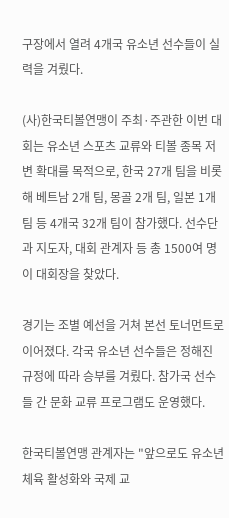구장에서 열려 4개국 유소년 선수들이 실력을 겨뤘다.

(사)한국티볼연맹이 주최·주관한 이번 대회는 유소년 스포츠 교류와 티볼 종목 저변 확대를 목적으로, 한국 27개 팀을 비롯해 베트남 2개 팀, 몽골 2개 팀, 일본 1개 팀 등 4개국 32개 팀이 참가했다. 선수단과 지도자, 대회 관계자 등 총 1500여 명이 대회장을 찾았다.

경기는 조별 예선을 거쳐 본선 토너먼트로 이어졌다. 각국 유소년 선수들은 정해진 규정에 따라 승부를 겨뤘다. 참가국 선수들 간 문화 교류 프로그램도 운영했다.

한국티볼연맹 관계자는 "앞으로도 유소년 체육 활성화와 국제 교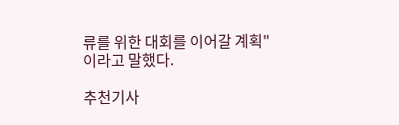류를 위한 대회를 이어갈 계획"이라고 말했다.

추천기사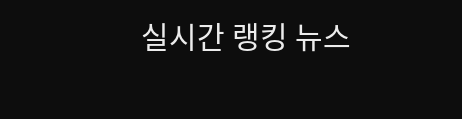실시간 랭킹 뉴스